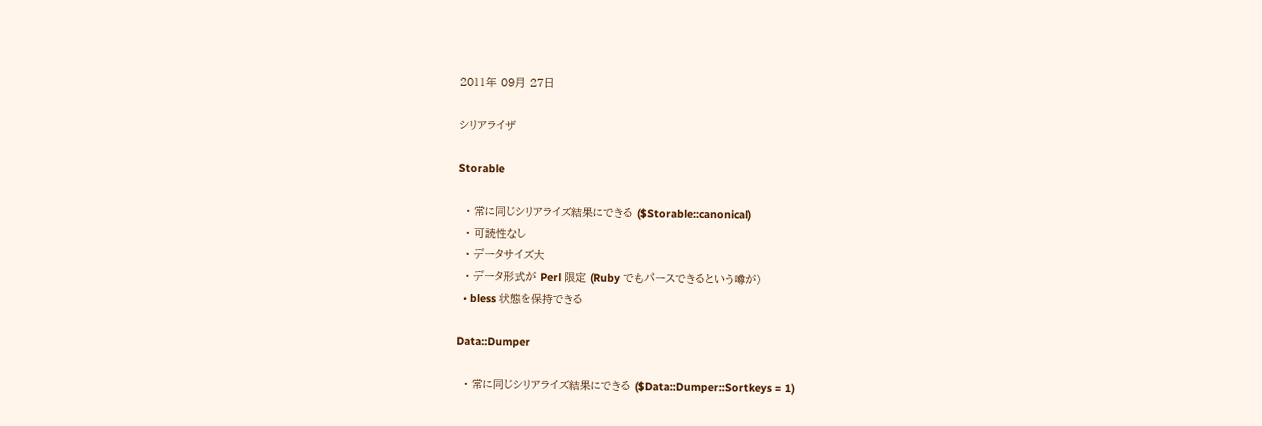2011年 09月 27日

シリアライザ

Storable

  • 常に同じシリアライズ結果にできる ($Storable::canonical)
  • 可読性なし
  • データサイズ大
  • データ形式が Perl 限定 (Ruby でもパースできるという噂が)
  • bless 状態を保持できる

Data::Dumper

  • 常に同じシリアライズ結果にできる ($Data::Dumper::Sortkeys = 1)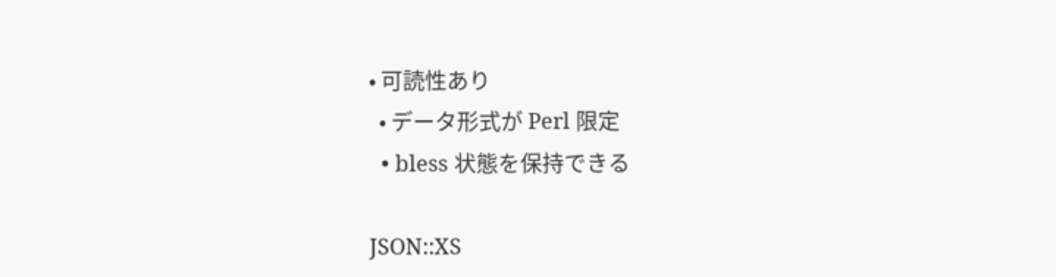• 可読性あり
  • データ形式が Perl 限定
  • bless 状態を保持できる

JSON::XS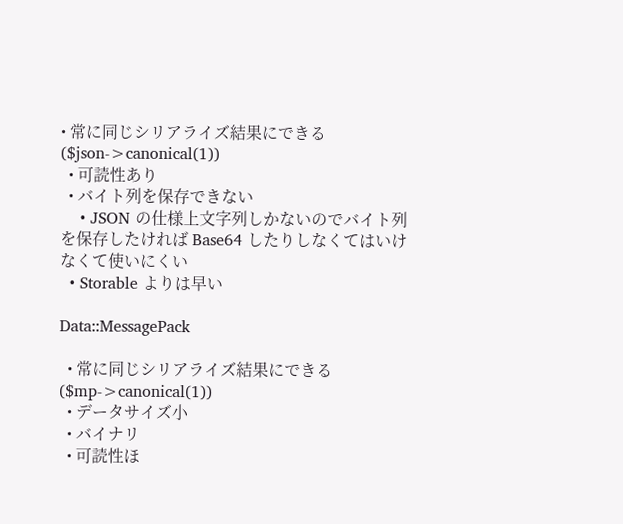• 常に同じシリアライズ結果にできる ($json->canonical(1))
  • 可読性あり
  • バイト列を保存できない
    • JSON の仕様上文字列しかないのでバイト列を保存したければ Base64 したりしなくてはいけなくて使いにくい
  • Storable よりは早い

Data::MessagePack

  • 常に同じシリアライズ結果にできる ($mp->canonical(1))
  • データサイズ小
  • バイナリ
  • 可読性ほ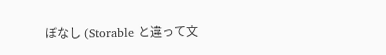ぼなし (Storable と違って文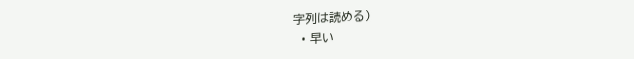字列は読める)
  • 早い